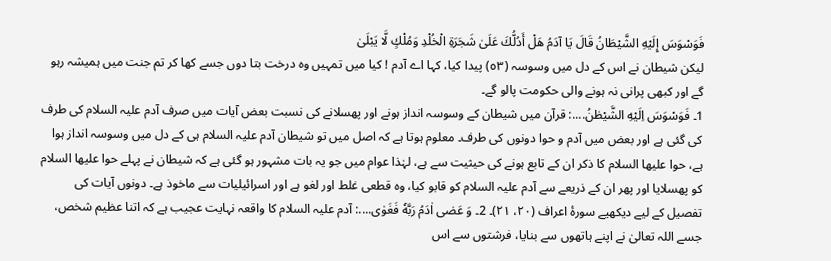فَوَسْوَسَ إِلَيْهِ الشَّيْطَانُ قَالَ يَا آدَمُ هَلْ أَدُلُّكَ عَلَىٰ شَجَرَةِ الْخُلْدِ وَمُلْكٍ لَّا يَبْلَىٰ
لیکن شیطان نے اس کے دل میں وسوسہ (٥٣) پیدا کیا، کہا اے آدم ! کیا میں تمہیں وہ درخت بتا دوں جسے کھا کر تم جنت میں ہمیشہ رہو گے اور کبھی پرانی نہ ہونے والی حکومت پالو گے۔
1۔ فَوَسْوَسَ اِلَيْهِ الشَّيْطٰنُ....: قرآن میں شیطان کے وسوسہ انداز ہونے اور پھسلانے کی نسبت بعض آیات میں صرف آدم علیہ السلام کی طرف کی گئی ہے اور بعض میں آدم و حوا دونوں کی طرف۔ معلوم ہوتا ہے کہ اصل میں تو شیطان آدم علیہ السلام ہی کے دل میں وسوسہ انداز ہوا ہے، حوا علیھا السلام کا ذکر ان کے تابع ہونے کی حیثیت سے ہے، لہٰذا عوام میں جو یہ بات مشہور ہو گئی ہے کہ شیطان نے پہلے حوا علیھا السلام کو پھسلایا اور پھر ان کے ذریعے سے آدم علیہ السلام کو قابو کیا، وہ قطعی غلط اور لغو ہے اور اسرائیلیات سے ماخوذ ہے۔ دونوں آیات کی تفصیل کے لیے دیکھیے سورۂ اعراف (۲۰، ۲۱)۔ 2۔ وَ عَصٰى اٰدَمُ رَبَّهٗ فَغَوٰى....: آدم علیہ السلام کا واقعہ نہایت عجیب ہے کہ اتنا عظیم شخص، جسے اللہ تعالیٰ نے اپنے ہاتھوں سے بنایا، فرشتوں سے اس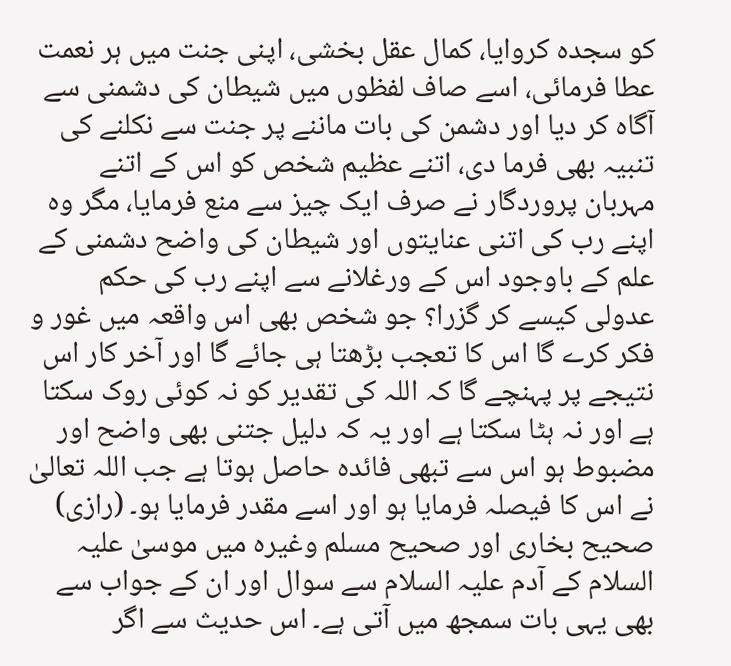کو سجدہ کروایا، کمال عقل بخشی، اپنی جنت میں ہر نعمت عطا فرمائی، اسے صاف لفظوں میں شیطان کی دشمنی سے آگاہ کر دیا اور دشمن کی بات ماننے پر جنت سے نکلنے کی تنبیہ بھی فرما دی، اتنے عظیم شخص کو اس کے اتنے مہربان پروردگار نے صرف ایک چیز سے منع فرمایا، مگر وہ اپنے رب کی اتنی عنایتوں اور شیطان کی واضح دشمنی کے علم کے باوجود اس کے ورغلانے سے اپنے رب کی حکم عدولی کیسے کر گزرا؟ جو شخص بھی اس واقعہ میں غور و فکر کرے گا اس کا تعجب بڑھتا ہی جائے گا اور آخر کار اس نتیجے پر پہنچے گا کہ اللہ کی تقدیر کو نہ کوئی روک سکتا ہے اور نہ ہٹا سکتا ہے اور یہ کہ دلیل جتنی بھی واضح اور مضبوط ہو اس سے تبھی فائدہ حاصل ہوتا ہے جب اللہ تعالیٰ نے اس کا فیصلہ فرمایا ہو اور اسے مقدر فرمایا ہو۔ (رازی) صحیح بخاری اور صحیح مسلم وغیرہ میں موسیٰ علیہ السلام کے آدم علیہ السلام سے سوال اور ان کے جواب سے بھی یہی بات سمجھ میں آتی ہے۔ اس حدیث سے اگر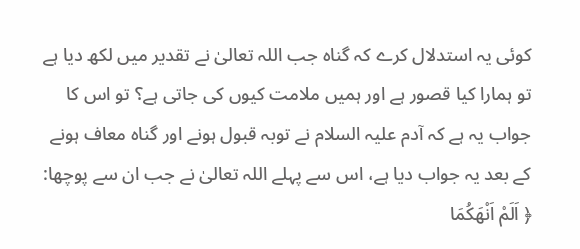کوئی یہ استدلال کرے کہ گناہ جب اللہ تعالیٰ نے تقدیر میں لکھ دیا ہے تو ہمارا کیا قصور ہے اور ہمیں ملامت کیوں کی جاتی ہے؟ تو اس کا جواب یہ ہے کہ آدم علیہ السلام نے توبہ قبول ہونے اور گناہ معاف ہونے کے بعد یہ جواب دیا ہے، اس سے پہلے اللہ تعالیٰ نے جب ان سے پوچھا: ﴿ اَلَمْ اَنْهَكُمَا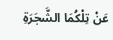عَنْ تِلْكُمَا الشَّجَرَةِ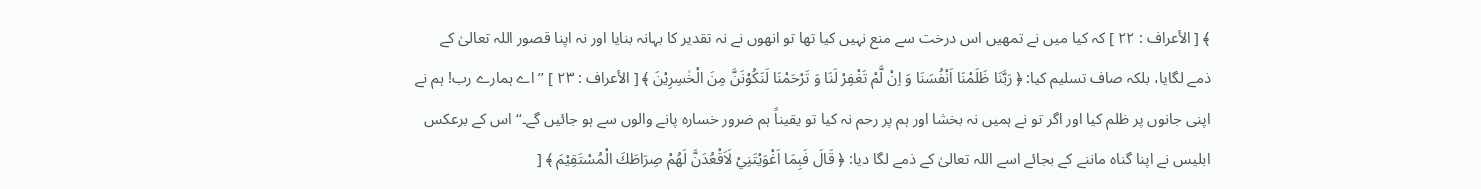﴾ [ الأعراف : ۲۲ ] کہ کیا میں نے تمھیں اس درخت سے منع نہیں کیا تھا تو انھوں نے نہ تقدیر کا بہانہ بنایا اور نہ اپنا قصور اللہ تعالیٰ کے ذمے لگایا، بلکہ صاف تسلیم کیا: ﴿ رَبَّنَا ظَلَمْنَا اَنْفُسَنَا وَ اِنْ لَّمْ تَغْفِرْ لَنَا وَ تَرْحَمْنَا لَنَكُوْنَنَّ مِنَ الْخٰسِرِيْنَ ﴾ [ الأعراف : ۲۳ ] ’’اے ہمارے رب! ہم نے اپنی جانوں پر ظلم کیا اور اگر تو نے ہمیں نہ بخشا اور ہم پر رحم نہ کیا تو یقیناً ہم ضرور خسارہ پانے والوں سے ہو جائیں گے۔‘‘ اس کے برعکس ابلیس نے اپنا گناہ ماننے کے بجائے اسے اللہ تعالیٰ کے ذمے لگا دیا: ﴿ قَالَ فَبِمَا اَغْوَيْتَنِيْ لَاَقْعُدَنَّ لَهُمْ صِرَاطَكَ الْمُسْتَقِيْمَ ﴾ [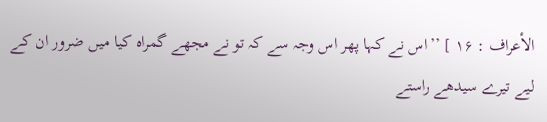الأعراف : ۱۶ ] ’’اس نے کہا پھر اس وجہ سے کہ تو نے مجھے گمراہ کیا میں ضرور ان کے لیے تیرے سیدھے راستے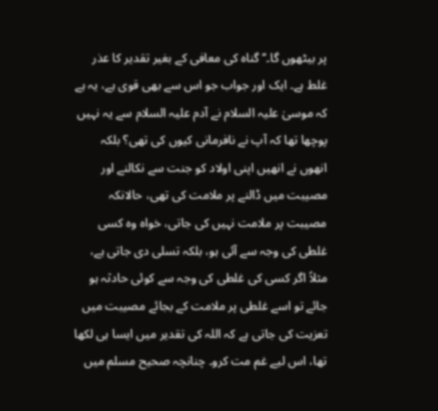پر بیٹھوں گا۔‘‘ گناہ کی معافی کے بغیر تقدیر کا عذر غلط ہے۔ ایک اور جواب جو اس سے بھی قوی ہے، یہ ہے کہ موسیٰ علیہ السلام نے آدم علیہ السلام سے یہ نہیں پوچھا تھا کہ آپ نے نافرمانی کیوں کی تھی؟ بلکہ انھوں نے انھیں اپنی اولاد کو جنت سے نکالنے اور مصیبت میں ڈالنے پر ملامت کی تھی، حالانکہ مصیبت پر ملامت نہیں کی جاتی، خواہ وہ کسی غلطی کی وجہ سے آئی ہو، بلکہ تسلی دی جاتی ہے، مثلاً اگر کسی کی غلطی کی وجہ سے کوئی حادثہ ہو جائے تو اسے غلطی پر ملامت کے بجائے مصیبت میں تعزیت کی جاتی ہے کہ اللہ کی تقدیر میں ایسا ہی لکھا تھا، اس لیے غم مت کرو۔ چنانچہ صحیح مسلم میں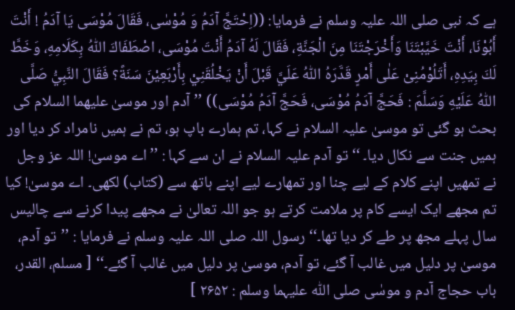ہے کہ نبی صلی اللہ علیہ وسلم نے فرمایا: ((اِحْتَجَّ آدَمُ وَ مُوْسٰی، فَقَالَ مُوْسَی يَا آدَمُ ! أَنْتَ أَبُوْنَا، أَنْتَ خَيَّبْتَنَا وَأَخْرَجْتَنَا مِنَ الْجَنَّةِ، فَقَالَ لَهُ آدَمُ أَنْتَ مُوْسَی، اصْطَفَاكَ اللّٰهُ بِكَلَامِهِ، وَخَطَّ لَكَ بِيَدِهِ، أَتَلُوْمُنِیْ عَلٰی أَمْرٍ قَدَّرَهُ اللّٰهُ عَلَيَّ قَبْلَ أَنْ يَخْلُقَنِيْ بِأَرْبَعِيْنَ سَنَةً؟ فَقَالَ النَّبِيُّ صَلَّی اللّٰهُ عَلَيْهِ وَسَلَّمَ : فَحَجَّ آدَمُ مُوْسَی، فَحَجَّ آدَمُ مُوْسَی)) ’’آدم اور موسیٰ علیھما السلام کی بحث ہو گئی تو موسیٰ علیہ السلام نے کہا، تم ہمارے باپ ہو، تم نے ہمیں نامراد کر دیا اور ہمیں جنت سے نکال دیا۔ ‘‘ تو آدم علیہ السلام نے ان سے کہا : ’’اے موسیٰ! اللہ عز وجل نے تمھیں اپنے کلام کے لیے چنا اور تمھارے لیے اپنے ہاتھ سے (کتاب) لکھی۔ اے موسیٰ! کیا تم مجھے ایک ایسے کام پر ملامت کرتے ہو جو اللہ تعالیٰ نے مجھے پیدا کرنے سے چالیس سال پہلے مجھ پر طے کر دیا تھا۔‘‘ رسول اللہ صلی اللہ علیہ وسلم نے فرمایا : ’’تو آدم، موسیٰ پر دلیل میں غالب آ گئے، تو آدم، موسیٰ پر دلیل میں غالب آ گئے۔‘‘ [ مسلم، القدر، باب حجاج آدم و موسٰی صلی اللّٰہ علیہما وسلم : ۲۶۵۲ ]